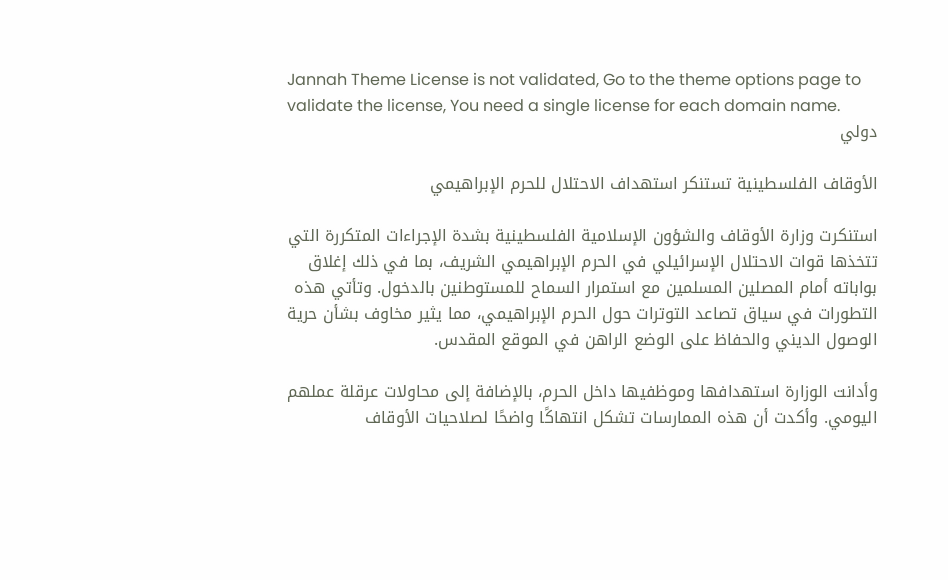Jannah Theme License is not validated, Go to the theme options page to validate the license, You need a single license for each domain name.
دولي

الأوقاف الفلسطينية تستنكر استهداف الاحتلال للحرم الإبراهيمي

استنكرت وزارة الأوقاف والشؤون الإسلامية الفلسطينية بشدة الإجراءات المتكررة التي تتخذها قوات الاحتلال الإسرائيلي في الحرم الإبراهيمي الشريف، بما في ذلك إغلاق بواباته أمام المصلين المسلمين مع استمرار السماح للمستوطنين بالدخول. وتأتي هذه التطورات في سياق تصاعد التوترات حول الحرم الإبراهيمي، مما يثير مخاوف بشأن حرية الوصول الديني والحفاظ على الوضع الراهن في الموقع المقدس.

وأدانت الوزارة استهدافها وموظفيها داخل الحرم، بالإضافة إلى محاولات عرقلة عملهم اليومي. وأكدت أن هذه الممارسات تشكل انتهاكًا واضحًا لصلاحيات الأوقاف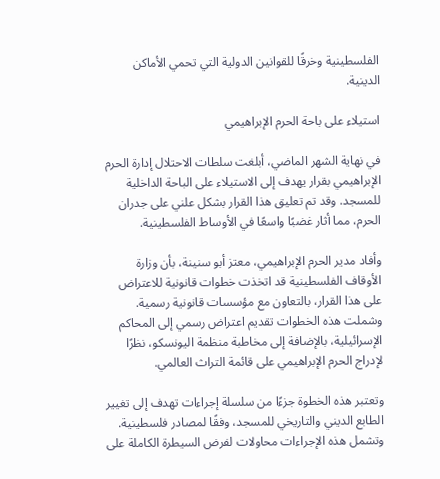الفلسطينية وخرقًا للقوانين الدولية التي تحمي الأماكن الدينية.

استيلاء على باحة الحرم الإبراهيمي

في نهاية الشهر الماضي، أبلغت سلطات الاحتلال إدارة الحرم الإبراهيمي بقرار يهدف إلى الاستيلاء على الباحة الداخلية للمسجد. وقد تم تعليق هذا القرار بشكل علني على جدران الحرم، مما أثار غضبًا واسعًا في الأوساط الفلسطينية.

وأفاد مدير الحرم الإبراهيمي، معتز أبو سنينة، بأن وزارة الأوقاف الفلسطينية قد اتخذت خطوات قانونية للاعتراض على هذا القرار، بالتعاون مع مؤسسات قانونية رسمية. وشملت هذه الخطوات تقديم اعتراض رسمي إلى المحاكم الإسرائيلية، بالإضافة إلى مخاطبة منظمة اليونسكو، نظرًا لإدراج الحرم الإبراهيمي على قائمة التراث العالمي.

وتعتبر هذه الخطوة جزءًا من سلسلة إجراءات تهدف إلى تغيير الطابع الديني والتاريخي للمسجد، وفقًا لمصادر فلسطينية. وتشمل هذه الإجراءات محاولات لفرض السيطرة الكاملة على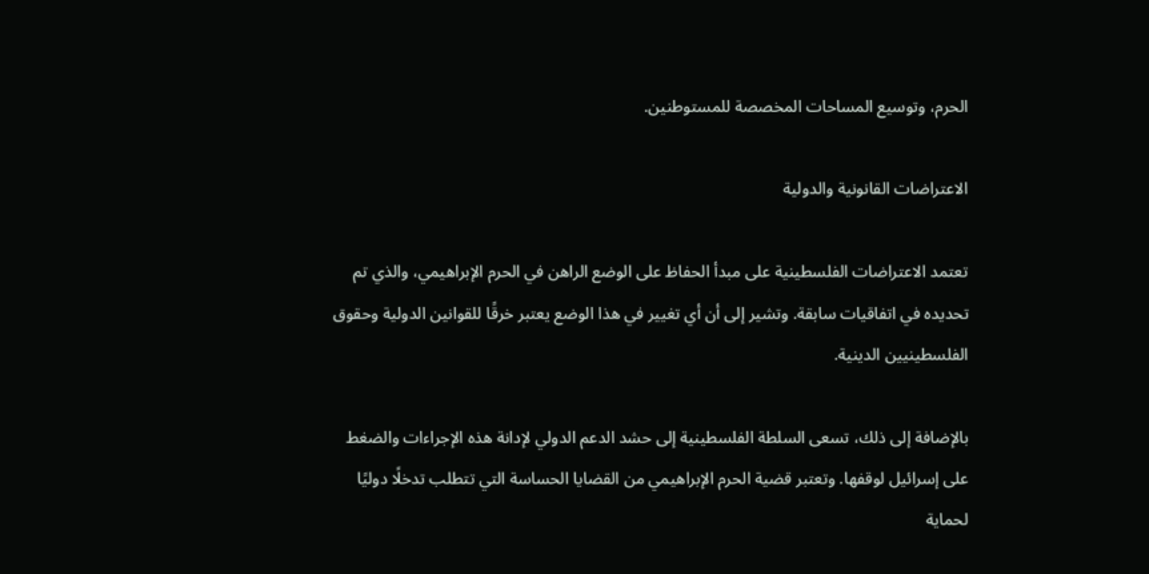الحرم، وتوسيع المساحات المخصصة للمستوطنين.

الاعتراضات القانونية والدولية

تعتمد الاعتراضات الفلسطينية على مبدأ الحفاظ على الوضع الراهن في الحرم الإبراهيمي، والذي تم تحديده في اتفاقيات سابقة. وتشير إلى أن أي تغيير في هذا الوضع يعتبر خرقًا للقوانين الدولية وحقوق الفلسطينيين الدينية.

بالإضافة إلى ذلك، تسعى السلطة الفلسطينية إلى حشد الدعم الدولي لإدانة هذه الإجراءات والضغط على إسرائيل لوقفها. وتعتبر قضية الحرم الإبراهيمي من القضايا الحساسة التي تتطلب تدخلًا دوليًا لحماية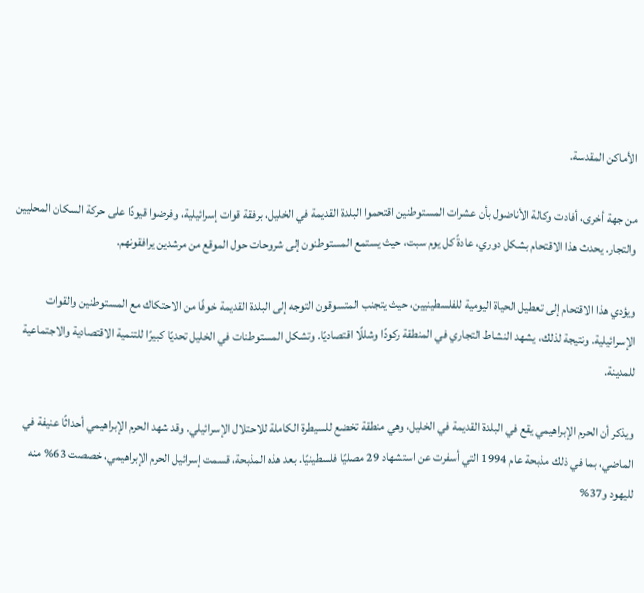الأماكن المقدسة.

من جهة أخرى، أفادت وكالة الأناضول بأن عشرات المستوطنين اقتحموا البلدة القديمة في الخليل، برفقة قوات إسرائيلية، وفرضوا قيودًا على حركة السكان المحليين والتجار. يحدث هذا الاقتحام بشكل دوري، عادةً كل يوم سبت، حيث يستمع المستوطنون إلى شروحات حول الموقع من مرشدين يرافقونهم.

ويؤدي هذا الاقتحام إلى تعطيل الحياة اليومية للفلسطينيين، حيث يتجنب المتسوقون التوجه إلى البلدة القديمة خوفًا من الاحتكاك مع المستوطنين والقوات الإسرائيلية. ونتيجة لذلك، يشهد النشاط التجاري في المنطقة ركودًا وشللًا اقتصاديًا. وتشكل المستوطنات في الخليل تحديًا كبيرًا للتنمية الاقتصادية والاجتماعية للمدينة.

ويذكر أن الحرم الإبراهيمي يقع في البلدة القديمة في الخليل، وهي منطقة تخضع للسيطرة الكاملة للاحتلال الإسرائيلي. وقد شهد الحرم الإبراهيمي أحداثًا عنيفة في الماضي، بما في ذلك مذبحة عام 1994 التي أسفرت عن استشهاد 29 مصليًا فلسطينيًا. بعد هذه المذبحة، قسمت إسرائيل الحرم الإبراهيمي، خصصت 63% منه لليهود و37%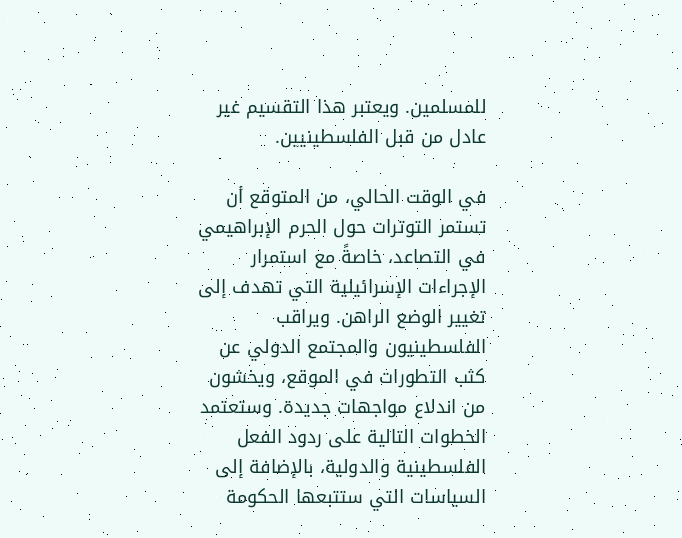للمسلمين. ويعتبر هذا التقسيم غير عادل من قبل الفلسطينيين.

في الوقت الحالي، من المتوقع أن تستمر التوترات حول الحرم الإبراهيمي في التصاعد، خاصةً مع استمرار الإجراءات الإسرائيلية التي تهدف إلى تغيير الوضع الراهن. ويراقب الفلسطينيون والمجتمع الدولي عن كثب التطورات في الموقع، ويخشون من اندلاع مواجهات جديدة. وستعتمد الخطوات التالية على ردود الفعل الفلسطينية والدولية، بالإضافة إلى السياسات التي ستتبعها الحكومة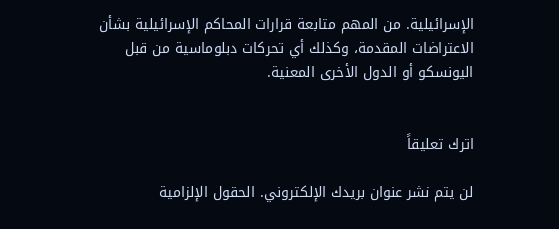الإسرائيلية. من المهم متابعة قرارات المحاكم الإسرائيلية بشأن الاعتراضات المقدمة، وكذلك أي تحركات دبلوماسية من قبل اليونسكو أو الدول الأخرى المعنية.


اترك تعليقاً

لن يتم نشر عنوان بريدك الإلكتروني. الحقول الإلزامية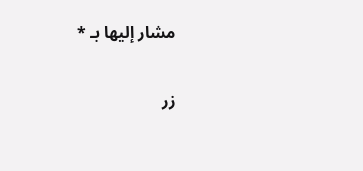مشار إليها بـ *

زر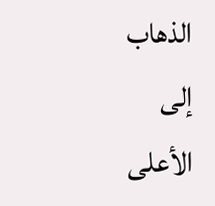الذهاب إلى الأعلى